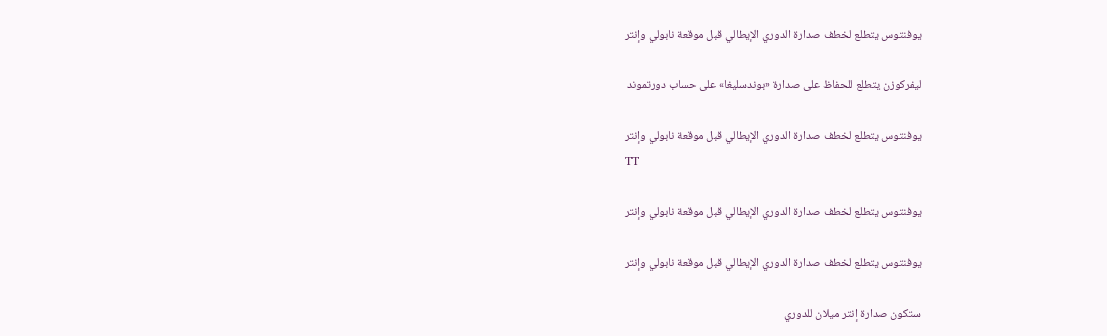يوفنتوس يتطلع لخطف صدارة الدوري الإيطالي قبل موقعة نابولي وإنتر

ليفركوزن يتطلع للحفاظ على صدارة «بوندسليغا» على حساب دورتموند

يوفنتوس يتطلع لخطف صدارة الدوري الإيطالي قبل موقعة نابولي وإنتر
TT

يوفنتوس يتطلع لخطف صدارة الدوري الإيطالي قبل موقعة نابولي وإنتر

يوفنتوس يتطلع لخطف صدارة الدوري الإيطالي قبل موقعة نابولي وإنتر

ستكون صدارة إنتر ميلان للدوري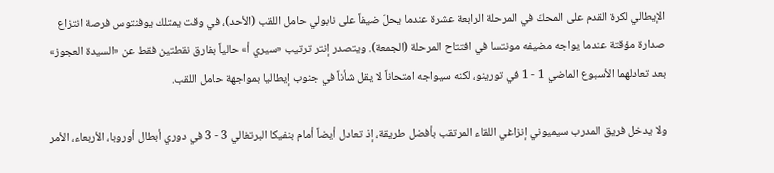الإيطالي لكرة القدم على المحكّ في المرحلة الرابعة عشرة عندما يحلّ ضيفاً على نابولي حامل اللقب (الأحد)، في وقت يمتلك يوفنتوس فرصة انتزاع صدارة مؤقتة عندما يواجه مضيفه مونتسا في افتتاح المرحلة (الجمعة). ويتصدر إنتر ترتيب «سيري أ» حالياً بفارق نقطتين فقط عن «السيدة العجوز» بعد تعادلهما الأسبوع الماضي 1 - 1 في تورينو، لكنه سيواجه امتحاناً لا يقل شأناً في جنوب إيطاليا بمواجهة حامل اللقب.

ولا يدخل فريق المدرب سيميوني إنزاغي اللقاء المرتقب بأفضل طريقة، إذ تعادل أيضاً أمام بنفيكا البرتغالي 3 - 3 في دوري أبطال أوروبا، الأربعاء، الأمر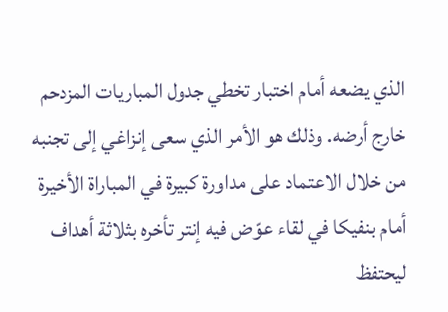الذي يضعه أمام اختبار تخطي جدول المباريات المزدحم خارج أرضه. وذلك هو الأمر الذي سعى إنزاغي إلى تجنبه من خلال الاعتماد على مداورة كبيرة في المباراة الأخيرة أمام بنفيكا في لقاء عوّض فيه إنتر تأخره بثلاثة أهداف ليحتفظ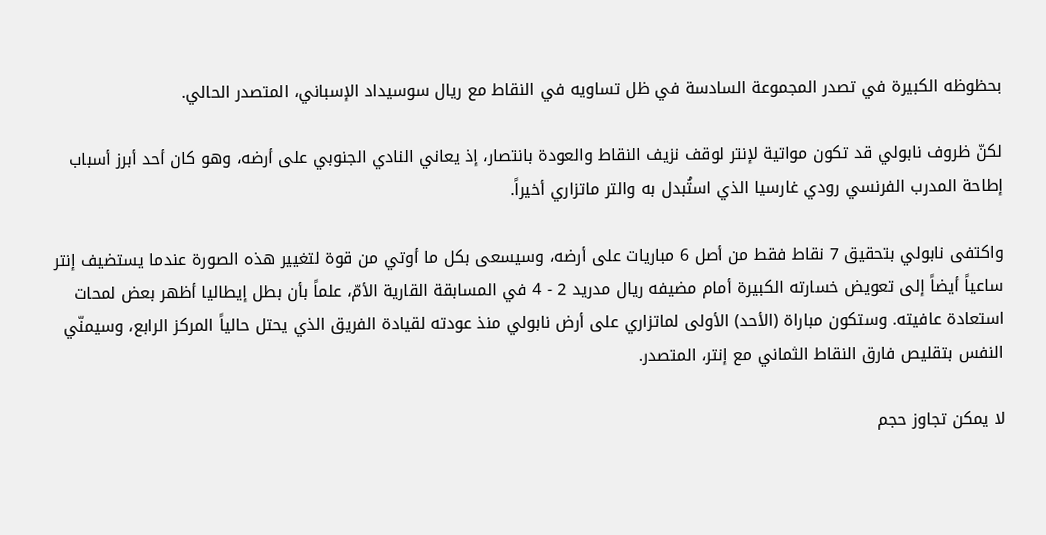بحظوظه الكبيرة في تصدر المجموعة السادسة في ظل تساويه في النقاط مع ريال سوسيداد الإسباني، المتصدر الحالي.

لكنّ ظروف نابولي قد تكون مواتية لإنتر لوقف نزيف النقاط والعودة بانتصار، إذ يعاني النادي الجنوبي على أرضه، وهو كان أحد أبرز أسباب إطاحة المدرب الفرنسي رودي غارسيا الذي استُبدل به والتر ماتزاري أخيراً.

واكتفى نابولي بتحقيق 7 نقاط فقط من أصل 6 مباريات على أرضه، وسيسعى بكل ما أوتي من قوة لتغيير هذه الصورة عندما يستضيف إنتر ساعياً أيضاً إلى تعويض خسارته الكبيرة أمام مضيفه ريال مدريد 2 - 4 في المسابقة القارية الأمّ، علماً بأن بطل إيطاليا أظهر بعض لمحات استعادة عافيته. وستكون مباراة (الأحد) الأولى لماتزاري على أرض نابولي منذ عودته لقيادة الفريق الذي يحتل حالياً المركز الرابع، وسيمنّي النفس بتقليص فارق النقاط الثماني مع إنتر، المتصدر.

لا يمكن تجاوز حجم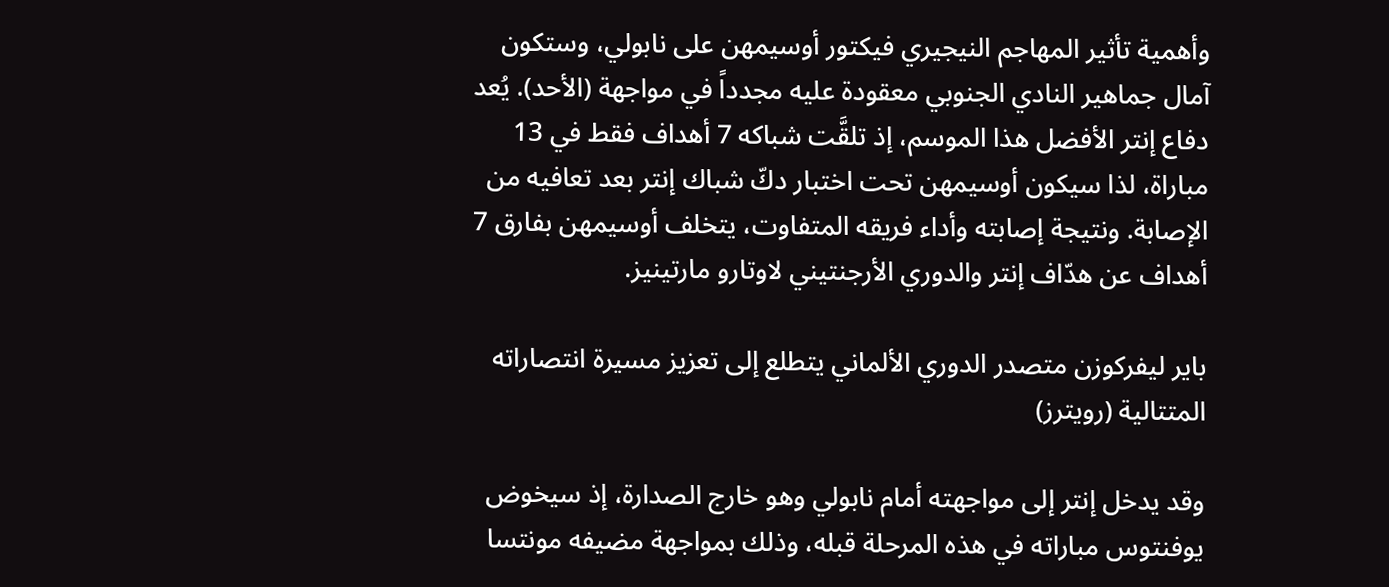وأهمية تأثير المهاجم النيجيري فيكتور أوسيمهن على نابولي، وستكون آمال جماهير النادي الجنوبي معقودة عليه مجدداً في مواجهة (الأحد). يُعد دفاع إنتر الأفضل هذا الموسم، إذ تلقَّت شباكه 7 أهداف فقط في 13 مباراة، لذا سيكون أوسيمهن تحت اختبار دكّ شباك إنتر بعد تعافيه من الإصابة. ونتيجة إصابته وأداء فريقه المتفاوت، يتخلف أوسيمهن بفارق 7 أهداف عن هدّاف إنتر والدوري الأرجنتيني لاوتارو مارتينيز.

باير ليفركوزن متصدر الدوري الألماني يتطلع إلى تعزيز مسيرة انتصاراته المتتالية (رويترز)

وقد يدخل إنتر إلى مواجهته أمام نابولي وهو خارج الصدارة، إذ سيخوض يوفنتوس مباراته في هذه المرحلة قبله، وذلك بمواجهة مضيفه مونتسا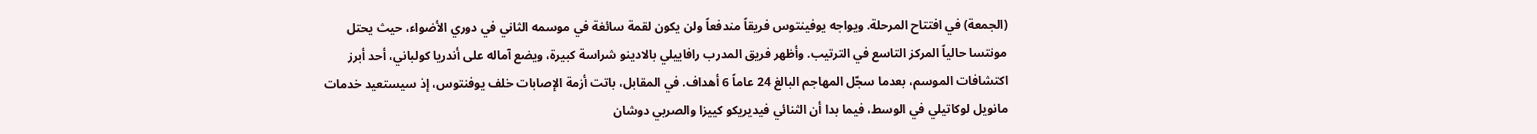(الجمعة) في افتتاح المرحلة. ويواجه يوفينتوس فريقاً مندفعاً ولن يكون لقمة سائغة في موسمه الثاني في دوري الأضواء، حيث يحتل مونتسا حالياً المركز التاسع في الترتيب. وأظهر فريق المدرب رافاييلي بالادينو شراسة كبيرة، ويضع آماله على أندريا كولباني، أحد أبرز اكتشافات الموسم، بعدما سجّل المهاجم البالغ 24 عاماً 6 أهداف. في المقابل، باتت أزمة الإصابات خلف يوفنتوس، إذ سيستعيد خدمات مانويل لوكاتيلي في الوسط، فيما بدا أن الثنائي فيديريكو كييزا والصربي دوشان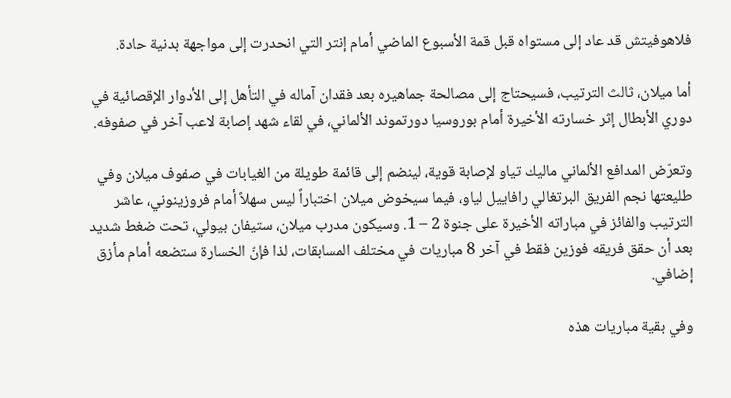فلاهوفيتش قد عاد إلى مستواه قبل قمة الأسبوع الماضي أمام إنتر التي انحدرت إلى مواجهة بدنية حادة.

أما ميلان، ثالث الترتيب، فسيحتاج إلى مصالحة جماهيره بعد فقدان آماله في التأهل إلى الأدوار الإقصائية في دوري الأبطال إثر خسارته الأخيرة أمام بوروسيا دورتموند الألماني، في لقاء شهد إصابة لاعب آخر في صفوفه.

وتعرّض المدافع الألماني ماليك تياو لإصابة قوية، لينضم إلى قائمة طويلة من الغيابات في صفوف ميلان وفي طليعتها نجم الفريق البرتغالي رافاييل لياو، فيما سيخوض ميلان اختباراً ليس سهلاً أمام فروزينوني، عاشر الترتيب والفائز في مباراته الأخيرة على جنوة 2 – 1. وسيكون مدرب ميلان، ستيفان بيولي، تحت ضغط شديد بعد أن حقق فريقه فوزين فقط في آخر 8 مباريات في مختلف المسابقات، لذا فإنّ الخسارة ستضعه أمام مأزق إضافي.

وفي بقية مباريات هذه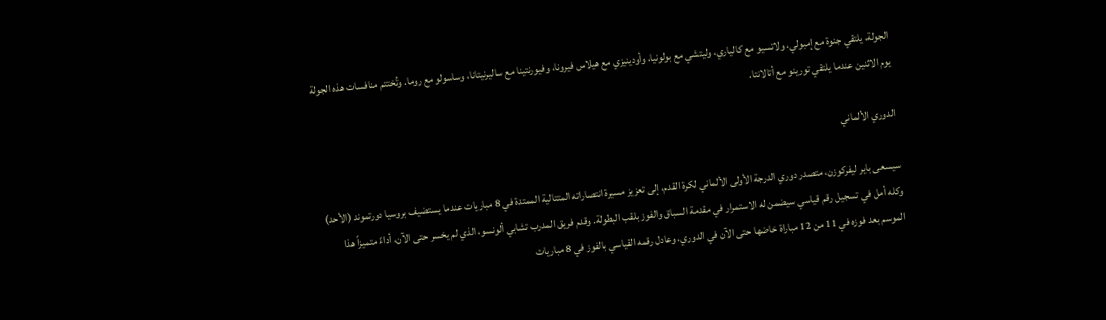الجولة، يلتقي جنوة مع إمبولي، ولاتسيو مع كالياري، وليتشي مع بولونيا، وأودينيزي مع هيلاس فيرونا، وفيورنتينا مع ساليرنيتانا، وساسولو مع روما. وتُختتم منافسات هذه الجولة يوم الاثنين عندما يلتقي تورينو مع أتالانتا.

الدوري الألماني

سيسعى باير ليفركوزن، متصدر دوري الدرجة الأولى الألماني لكرة القدم، إلى تعزيز مسيرة انتصاراته المتتالية الممتدة في 8 مباريات عندما يستضيف بروسيا دورتموند (الأحد) وكله أمل في تسجيل رقم قياسي سيضمن له الاستمرار في مقدمة السباق والفوز بلقب البطولة. وقدم فريق المدرب تشابي ألونسو، الذي لم يخسر حتى الآن، أداءً متميزاً هذا الموسم بعد فوزه في 11 من 12 مباراة خاضها حتى الآن في الدوري، وعادل رقمه القياسي بالفوز في 8 مباريات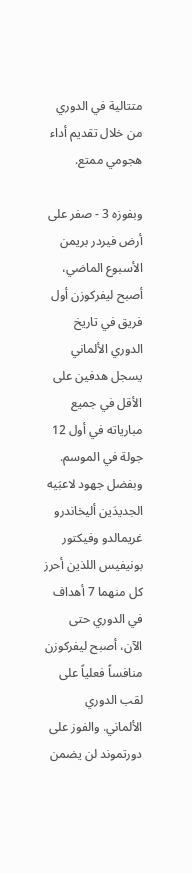متتالية في الدوري من خلال تقديم أداء هجومي ممتع.

وبفوزه 3 - صفر على أرض فيردر بريمن الأسبوع الماضي، أصبح ليفركوزن أول فريق في تاريخ الدوري الألماني يسجل هدفين على الأقل في جميع مبارياته في أول 12 جولة في الموسم. وبفضل جهود لاعبَيه الجديدَين أليخاندرو غريمالدو وفيكتور بونيفيس اللذين أحرز كل منهما 7 أهداف في الدوري حتى الآن، أصبح ليفركوزن منافساً فعلياً على لقب الدوري الألماني. والفوز على دورتموند لن يضمن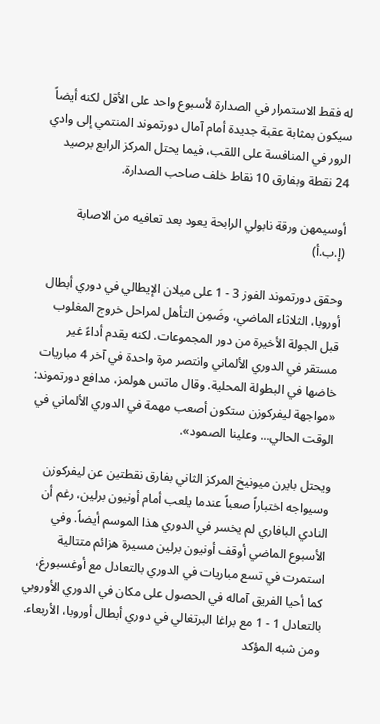له فقط الاستمرار في الصدارة لأسبوع واحد على الأقل لكنه أيضاً سيكون بمثابة عقبة جديدة أمام آمال دورتموند المنتمي إلى وادي الرور في المنافسة على اللقب، فيما يحتل المركز الرابع برصيد 24 نقطة وبفارق 10 نقاط خلف صاحب الصدارة.

أوسيمهن ورقة نابولي الرابحة يعود بعد تعافيه من الاصابة (إ.ب.أ)

وحقق دورتموند الفوز 3 - 1 على ميلان الإيطالي في دوري أبطال أوروبا، الثلاثاء الماضي، وضَمِن التأهل لمراحل خروج المغلوب قبل الجولة الأخيرة من دور المجموعات. لكنه يقدم أداءً غير مستقر في الدوري الألماني وانتصر مرة واحدة في آخر 4 مباريات خاضها في البطولة المحلية. وقال ماتس هولمز، مدافع دورتموند: «مواجهة ليفركوزن ستكون أصعب مهمة في الدوري الألماني في الوقت الحالي... وعلينا الصمود».

ويحتل بايرن ميونيخ المركز الثاني بفارق نقطتين عن ليفركوزن وسيواجه اختباراً صعباً عندما يلعب أمام أونيون برلين، رغم أن النادي البافاري لم يخسر في الدوري هذا الموسم أيضاً. وفي الأسبوع الماضي أوقف أونيون برلين مسيرة هزائم متتالية استمرت في تسع مباريات في الدوري بالتعادل مع أوغسبورغ، كما أحيا الفريق آماله في الحصول على مكان في الدوري الأوروبي بالتعادل 1 - 1 مع براغا البرتغالي في دوري أبطال أوروبا، الأربعاء. ومن شبه المؤكد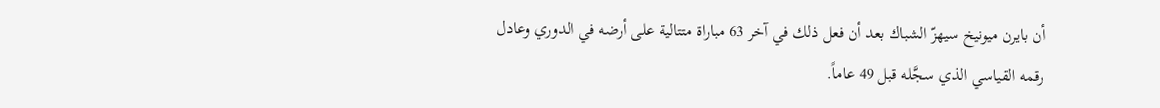أن بايرن ميونيخ سيهزّ الشباك بعد أن فعل ذلك في آخر 63 مباراة متتالية على أرضه في الدوري وعادل رقمه القياسي الذي سجَّله قبل 49 عاماً.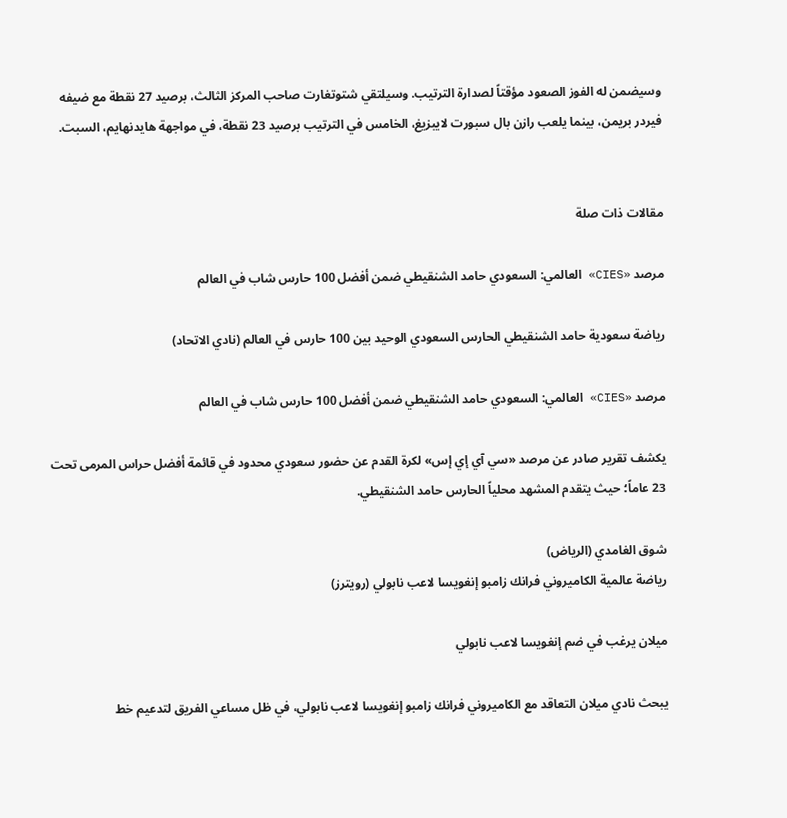وسيضمن له الفوز الصعود مؤقتاً لصدارة الترتيب. وسيلتقي شتوتغارت صاحب المركز الثالث، برصيد 27 نقطة مع ضيفه فيردر بريمن، بينما يلعب رازن بال سبورت لايبزيغ، الخامس في الترتيب برصيد 23 نقطة، في مواجهة هايدنهايم، السبت.


مقالات ذات صلة

مرصد «CIES» العالمي: السعودي حامد الشنقيطي ضمن أفضل 100 حارس شاب في العالم

رياضة سعودية حامد الشنقيطي الحارس السعودي الوحيد بين 100 حارس في العالم (نادي الاتحاد)

مرصد «CIES» العالمي: السعودي حامد الشنقيطي ضمن أفضل 100 حارس شاب في العالم

يكشف تقرير صادر عن مرصد «سي آي إي إس» لكرة القدم عن حضور سعودي محدود في قائمة أفضل حراس المرمى تحت 23 عاماً؛ حيث يتقدم المشهد محلياً الحارس حامد الشنقيطي.

شوق الغامدي (الرياض)
رياضة عالمية الكاميروني فرانك زامبو إنغويسا لاعب نابولي (رويترز)

ميلان يرغب في ضم إنغويسا لاعب نابولي

يبحث نادي ميلان التعاقد مع الكاميروني فرانك زامبو إنغويسا لاعب نابولي، في ظل مساعي الفريق لتدعيم خط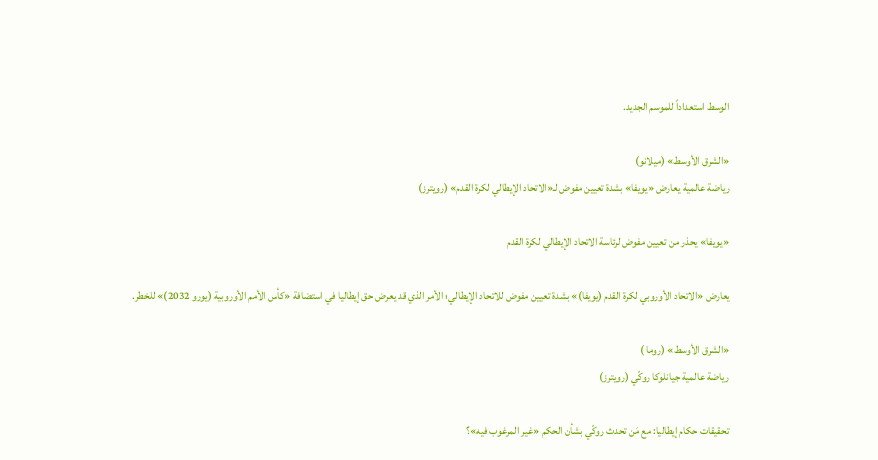الوسط استعداداً للموسم الجديد.

«الشرق الأوسط» (ميلانو)
رياضة عالمية يعارض «يويفا» بشدة تعيين مفوض لـ«الاتحاد الإيطالي لكرة القدم» (رويترز)

«يويفا» يحذر من تعيين مفوض لرئاسة الاتحاد الإيطالي لكرة القدم

يعارض «الاتحاد الأوروبي لكرة القدم (يويفا)» بشدة تعيين مفوض للاتحاد الإيطالي؛ الأمر الذي قد يعرض حق إيطاليا في استضافة «كأس الأمم الأوروبية (يورو 2032)» للخطر.

«الشرق الأوسط» (روما )
رياضة عالمية جيانلوكا روكّي (رويترز)

تحقيقات حكام إيطاليا: مع مَن تحدث روكّي بشأن الحكم «غير المرغوب فيه»؟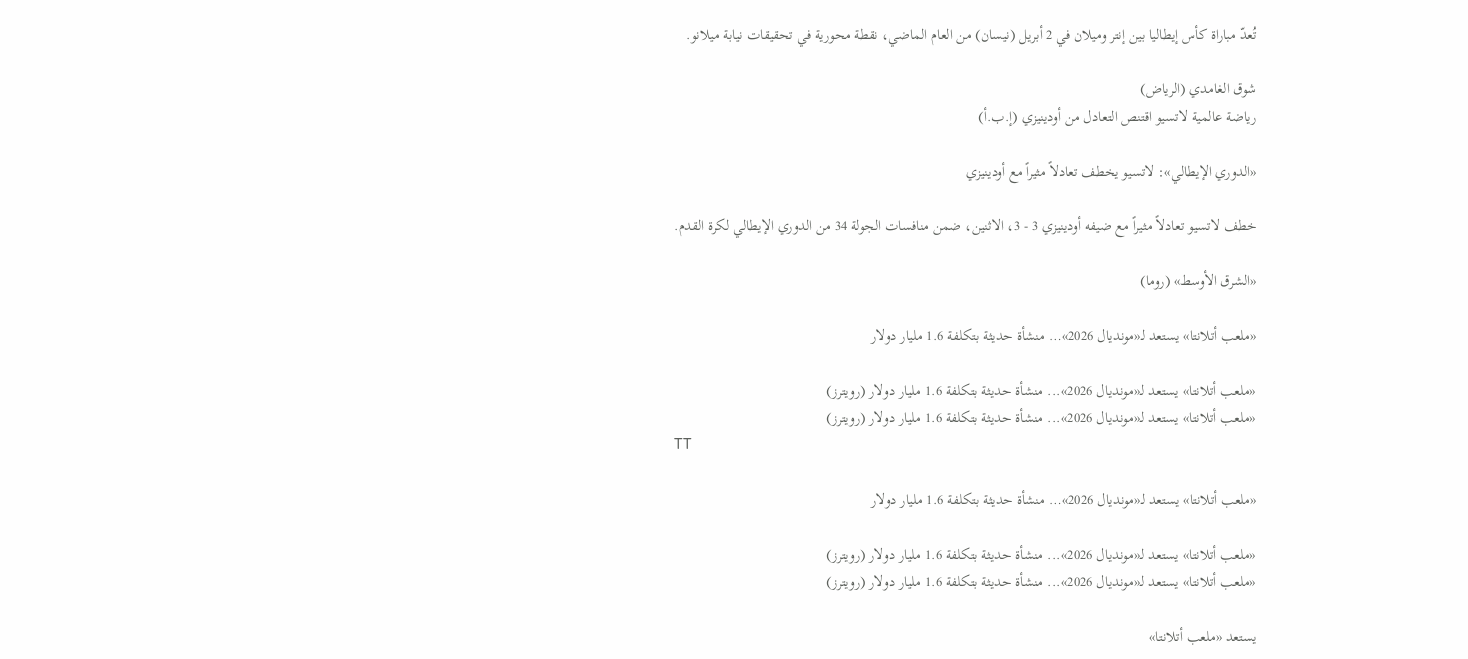تُعدّ مباراة كأس إيطاليا بين إنتر وميلان في 2 أبريل (نيسان) من العام الماضي، نقطة محورية في تحقيقات نيابة ميلانو.

شوق الغامدي (الرياض)
رياضة عالمية لاتسيو اقتنص التعادل من أودينيزي (إ.ب.أ)

«الدوري الإيطالي»: لاتسيو يخطف تعادلاً مثيراً مع أودينيزي

خطف لاتسيو تعادلاً مثيراً مع ضيفه أودينيزي 3 - 3، الاثنين، ضمن منافسات الجولة 34 من الدوري الإيطالي لكرة القدم.

«الشرق الأوسط» (روما)

«ملعب أتلانتا» يستعد لـ«مونديال 2026»… منشأة حديثة بتكلفة 1.6 مليار دولار

«ملعب أتلانتا» يستعد لـ«مونديال 2026»... منشأة حديثة بتكلفة 1.6 مليار دولار (رويترز)
«ملعب أتلانتا» يستعد لـ«مونديال 2026»... منشأة حديثة بتكلفة 1.6 مليار دولار (رويترز)
TT

«ملعب أتلانتا» يستعد لـ«مونديال 2026»… منشأة حديثة بتكلفة 1.6 مليار دولار

«ملعب أتلانتا» يستعد لـ«مونديال 2026»... منشأة حديثة بتكلفة 1.6 مليار دولار (رويترز)
«ملعب أتلانتا» يستعد لـ«مونديال 2026»... منشأة حديثة بتكلفة 1.6 مليار دولار (رويترز)

يستعد «ملعب أتلانتا»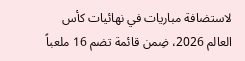لاستضافة مباريات في نهائيات كأس العالم 2026، ضِمن قائمة تضم 16 ملعباً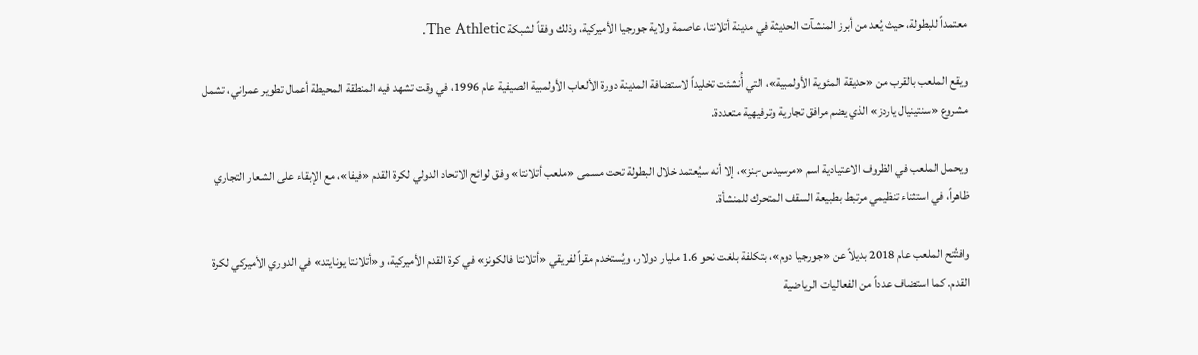معتمداً للبطولة، حيث يُعد من أبرز المنشآت الحديثة في مدينة أتلانتا، عاصمة ولاية جورجيا الأميركية، وذلك وفقاً لشبكة The Athletic.

ويقع الملعب بالقرب من «حديقة المئوية الأولمبية»، التي أُنشئت تخليداً لاستضافة المدينة دورة الألعاب الأولمبية الصيفية عام 1996، في وقت تشهد فيه المنطقة المحيطة أعمال تطوير عمراني، تشمل مشروع «سنتينيال ياردز» الذي يضم مرافق تجارية وترفيهية متعددة.

ويحمل الملعب في الظروف الاعتيادية اسم «مرسيدس-بنز»، إلا أنه سيُعتمد خلال البطولة تحت مسمى «ملعب أتلانتا» وفق لوائح الاتحاد الدولي لكرة القدم «فيفا»، مع الإبقاء على الشعار التجاري ظاهراً، في استثناء تنظيمي مرتبط بطبيعة السقف المتحرك للمنشأة.

وافتُتح الملعب عام 2018 بديلاً عن «جورجيا دوم»، بتكلفة بلغت نحو 1.6 مليار دولار، ويُستخدم مقراً لفريقي «أتلانتا فالكونز» في كرة القدم الأميركية، و«أتلانتا يونايتد» في الدوري الأميركي لكرة القدم. كما استضاف عدداً من الفعاليات الرياضية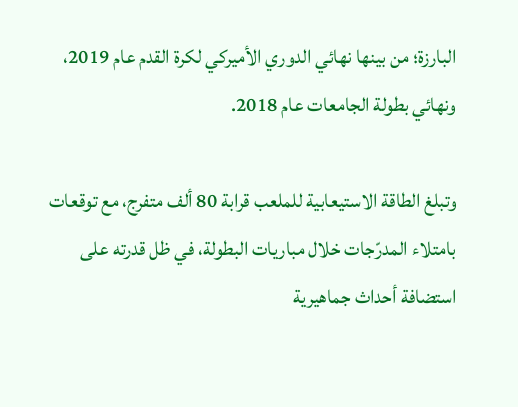البارزة؛ من بينها نهائي الدوري الأميركي لكرة القدم عام 2019، ونهائي بطولة الجامعات عام 2018.

وتبلغ الطاقة الاستيعابية للملعب قرابة 80 ألف متفرج، مع توقعات بامتلاء المدرّجات خلال مباريات البطولة، في ظل قدرته على استضافة أحداث جماهيرية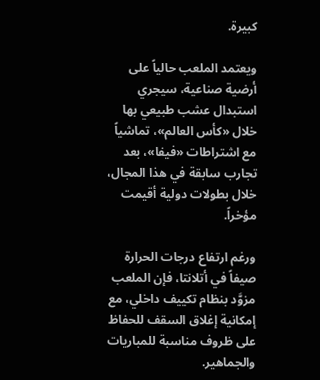كبيرة.

ويعتمد الملعب حالياً على أرضية صناعية، سيجري استبدال عشب طبيعي بها خلال «كأس العالم»، تماشياً مع اشتراطات «فيفا»، بعد تجارب سابقة في هذا المجال، خلال بطولات دولية أقيمت مؤخراً.

ورغم ارتفاع درجات الحرارة صيفاً في أتلانتا، فإن الملعب مزوَّد بنظام تكييف داخلي، مع إمكانية إغلاق السقف للحفاظ على ظروف مناسبة للمباريات والجماهير.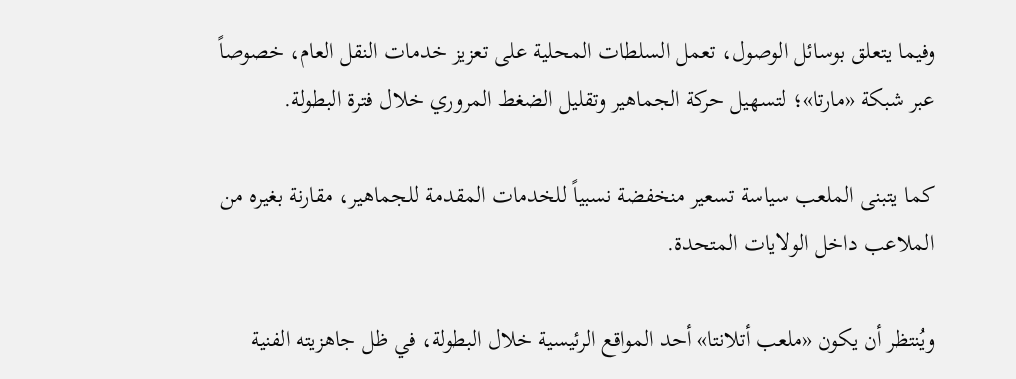وفيما يتعلق بوسائل الوصول، تعمل السلطات المحلية على تعزيز خدمات النقل العام، خصوصاً عبر شبكة «مارتا»؛ لتسهيل حركة الجماهير وتقليل الضغط المروري خلال فترة البطولة.

كما يتبنى الملعب سياسة تسعير منخفضة نسبياً للخدمات المقدمة للجماهير، مقارنة بغيره من الملاعب داخل الولايات المتحدة.

ويُنتظر أن يكون «ملعب أتلانتا» أحد المواقع الرئيسية خلال البطولة، في ظل جاهزيته الفنية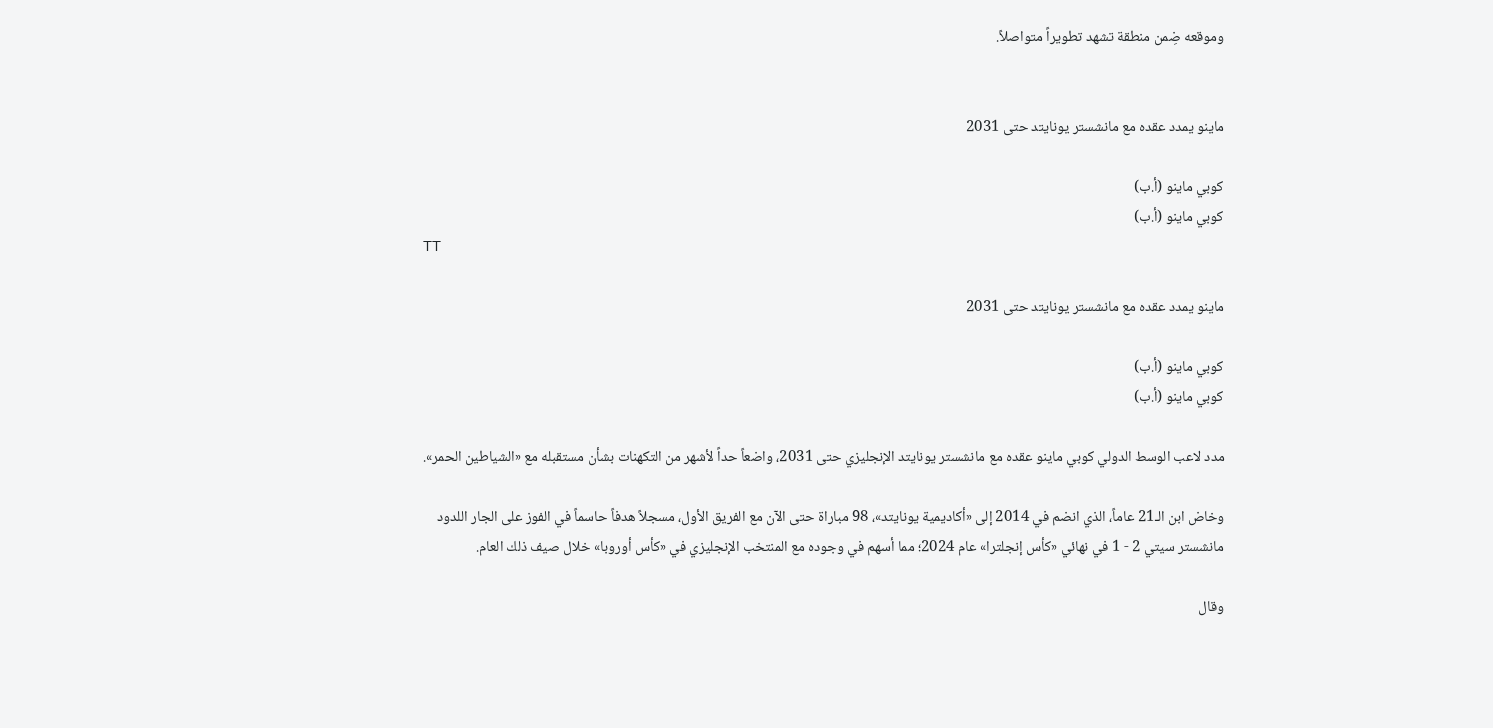وموقعه ضِمن منطقة تشهد تطويراً متواصلاً.


ماينو يمدد عقده مع مانشستر يونايتد حتى 2031

كوبي ماينو (أ.ب)
كوبي ماينو (أ.ب)
TT

ماينو يمدد عقده مع مانشستر يونايتد حتى 2031

كوبي ماينو (أ.ب)
كوبي ماينو (أ.ب)

مدد لاعب الوسط الدولي كوبي ماينو عقده مع مانشستر يونايتد الإنجليزي حتى 2031، واضعاً حداً لأشهر من التكهنات بشأن مستقبله مع «الشياطين الحمر».

وخاض ابن الـ21 عاماً، الذي انضم في 2014 إلى «أكاديمية يونايتد»، 98 مباراة حتى الآن مع الفريق الأول، مسجلاً هدفاً حاسماً في الفوز على الجار اللدود مانشستر سيتي 2 - 1 في نهائي «كأس إنجلترا» عام 2024؛ مما أسهم في وجوده مع المنتخب الإنجليزي في «كأس أوروبا» خلال صيف ذلك العام.

وقال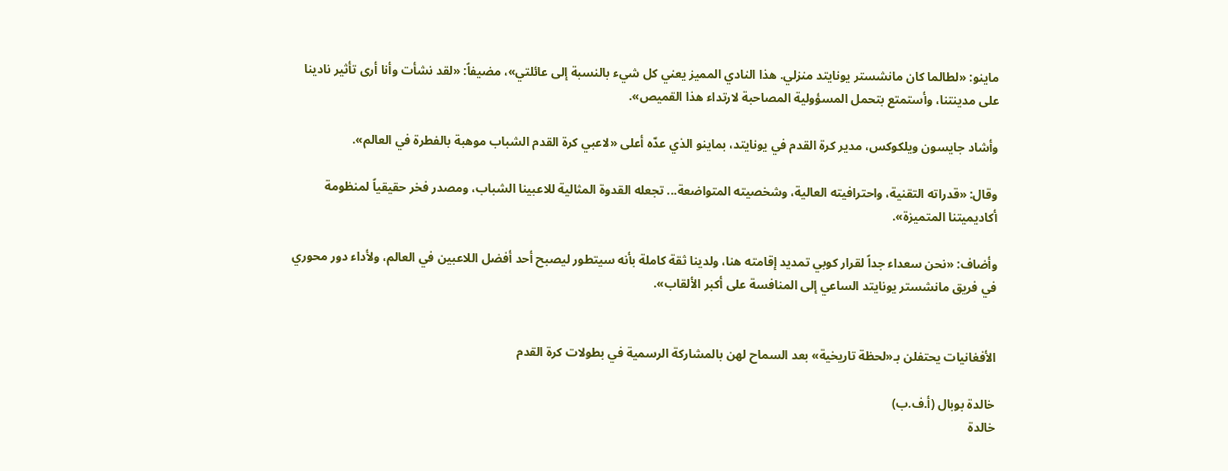ماينو: «لطالما كان مانشستر يونايتد منزلي. هذا النادي المميز يعني كل شيء بالنسبة إلى عائلتي»، مضيفاً: «لقد نشأت وأنا أرى تأثير نادينا على مدينتنا، وأستمتع بتحمل المسؤولية المصاحبة لارتداء هذا القميص».

وأشاد جايسون ويلكوكس، مدير كرة القدم في يونايتد، بماينو الذي عدّه أعلى «لاعبي كرة القدم الشباب موهبة بالفطرة في العالم».

وقال: «قدراته التقنية، واحترافيته العالية، وشخصيته المتواضعة... تجعله القدوة المثالية للاعبينا الشباب، ومصدر فخر حقيقياً لمنظومة أكاديميتنا المتميزة».

وأضاف: «نحن سعداء جداً لقرار كوبي تمديد إقامته هنا، ولدينا ثقة كاملة بأنه سيتطور ليصبح أحد أفضل اللاعبين في العالم، ولأداء دور محوري في فريق مانشستر يونايتد الساعي إلى المنافسة على أكبر الألقاب».


الأفغانيات يحتفلن بـ«لحظة تاريخية» بعد السماح لهن بالمشاركة الرسمية في بطولات كرة القدم

خالدة بوبال (أ.ف.ب)
خالدة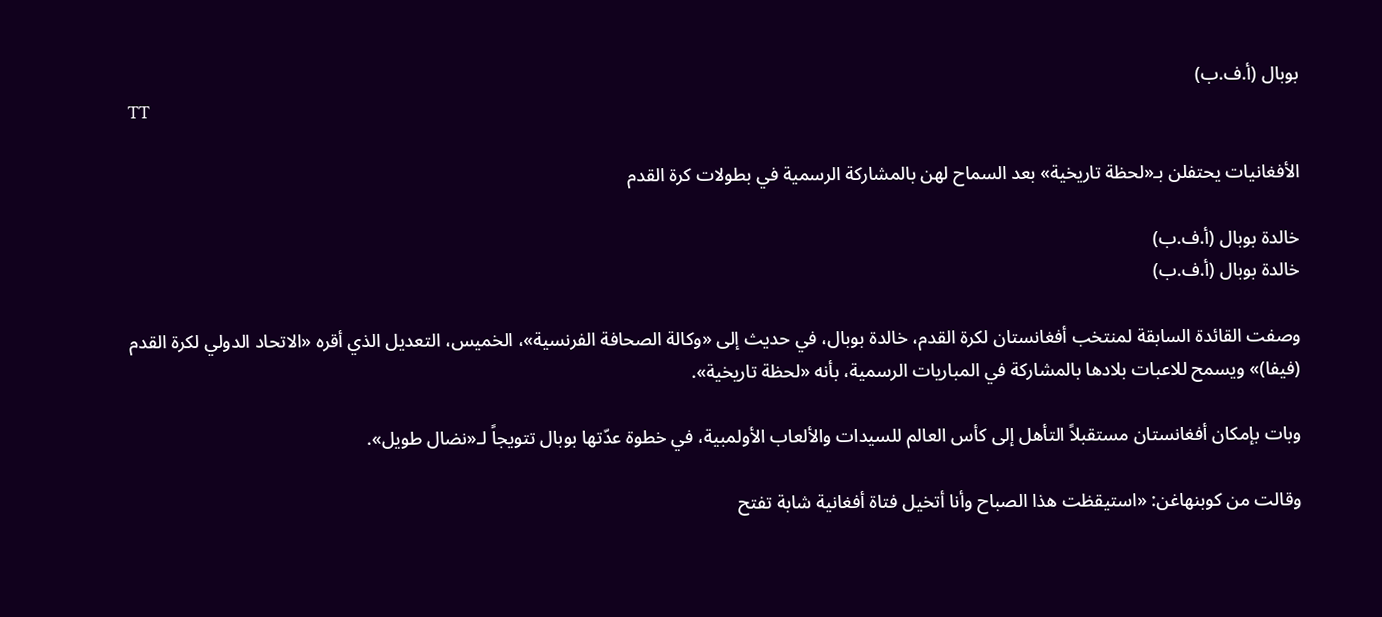بوبال (أ.ف.ب)
TT

الأفغانيات يحتفلن بـ«لحظة تاريخية» بعد السماح لهن بالمشاركة الرسمية في بطولات كرة القدم

خالدة بوبال (أ.ف.ب)
خالدة بوبال (أ.ف.ب)

وصفت القائدة السابقة لمنتخب أفغانستان لكرة القدم، خالدة بوبال، في حديث إلى «وكالة الصحافة الفرنسية»، الخميس، التعديل الذي أقره «الاتحاد الدولي لكرة القدم (فيفا)» ويسمح للاعبات بلادها بالمشاركة في المباريات الرسمية، بأنه «لحظة تاريخية».

وبات بإمكان أفغانستان مستقبلاً التأهل إلى كأس العالم للسيدات والألعاب الأولمبية، في خطوة عدّتها بوبال تتويجاً لـ«نضال طويل».

وقالت من كوبنهاغن: «استيقظت هذا الصباح وأنا أتخيل فتاة أفغانية شابة تفتح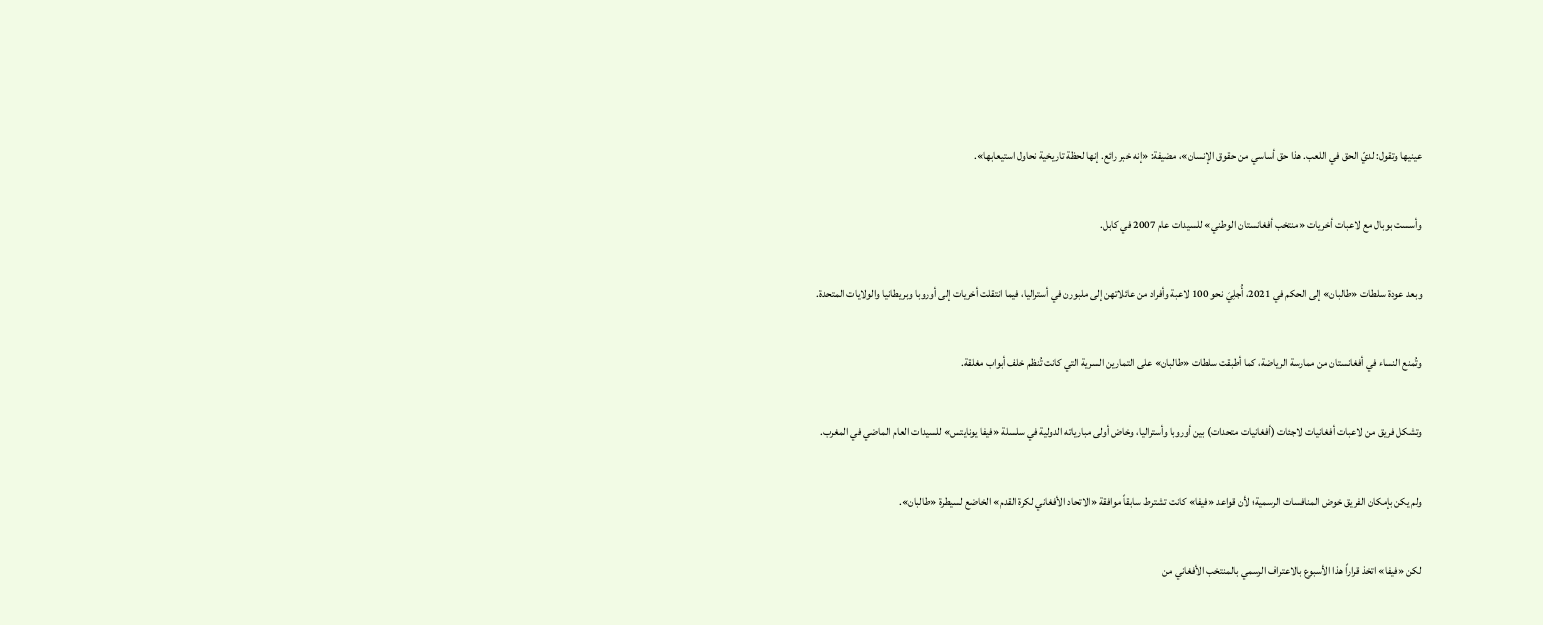عينيها وتقول: لديّ الحق في اللعب. هذا حق أساسي من حقوق الإنسان»، مضيفة: «إنه خبر رائع. إنها لحظة تاريخية نحاول استيعابها».

وأسست بوبال مع لاعبات أخريات «منتخب أفغانستان الوطني» للسيدات عام 2007 في كابل.

وبعد عودة سلطات «طالبان» إلى الحكم في 2021، أُجلِيَ نحو 100 لاعبة وأفراد من عائلاتهن إلى ملبورن في أستراليا، فيما انتقلت أخريات إلى أوروبا وبريطانيا والولايات المتحدة.

وتُمنع النساء في أفغانستان من ممارسة الرياضة، كما أطبقت سلطات «طالبان» على التمارين السرية التي كانت تُنظم خلف أبواب مغلقة.

وتشكل فريق من لاعبات أفغانيات لاجئات (أفغانيات متحدات) بين أوروبا وأستراليا، وخاض أولى مبارياته الدولية في سلسلة «فيفا يونايتس» للسيدات العام الماضي في المغرب.

ولم يكن بإمكان الفريق خوض المنافسات الرسمية؛ لأن قواعد «فيفا» كانت تشترط سابقاً موافقة «الاتحاد الأفغاني لكرة القدم» الخاضع لسيطرة «طالبان».

لكن «فيفا» اتخذ قراراً هذا الأسبوع بالاعتراف الرسمي بالمنتخب الأفغاني من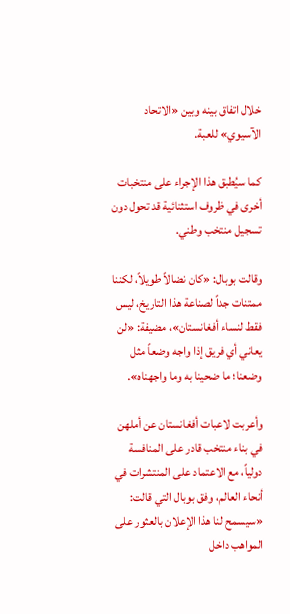خلال اتفاق بينه وبين «الاتحاد الآسيوي» للعبة.

كما سيُطبق هذا الإجراء على منتخبات أخرى في ظروف استثنائية قد تحول دون تسجيل منتخب وطني.

وقالت بوبال: «كان نضالاً طويلاً، لكننا ممتنات جداً لصناعة هذا التاريخ، ليس فقط لنساء أفغانستان»، مضيفة: «لن يعاني أي فريق إذا واجه وضعاً مثل وضعنا؛ ما ضحينا به وما واجهناه».

وأعربت لاعبات أفغانستان عن أملهن في بناء منتخب قادر على المنافسة دولياً، مع الاعتماد على المنتشرات في أنحاء العالم، وفق بوبال التي قالت: «سيسمح لنا هذا الإعلان بالعثور على المواهب داخل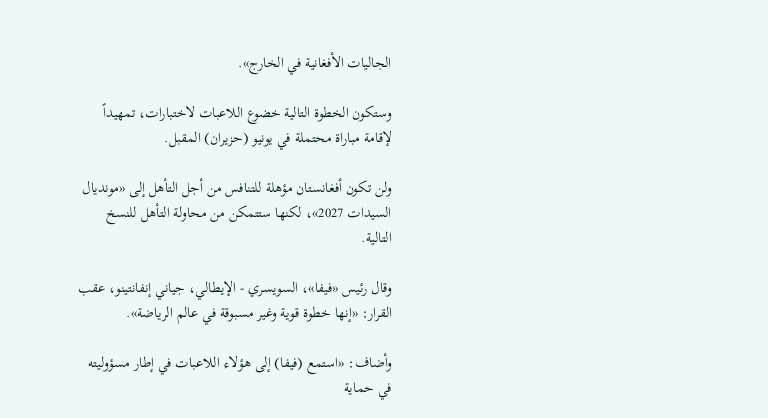الجاليات الأفغانية في الخارج».

وستكون الخطوة التالية خضوع اللاعبات لاختبارات، تمهيداً لإقامة مباراة محتملة في يونيو (حزيران) المقبل.

ولن تكون أفغانستان مؤهلة للتنافس من أجل التأهل إلى «مونديال السيدات 2027»، لكنها ستتمكن من محاولة التأهل للنسخ التالية.

وقال رئيس «فيفا»، السويسري - الإيطالي، جياني إنفانتينو، عقب القرار: «إنها خطوة قوية وغير مسبوقة في عالم الرياضة».

وأضاف: «استمع (فيفا) إلى هؤلاء اللاعبات في إطار مسؤوليته في حماية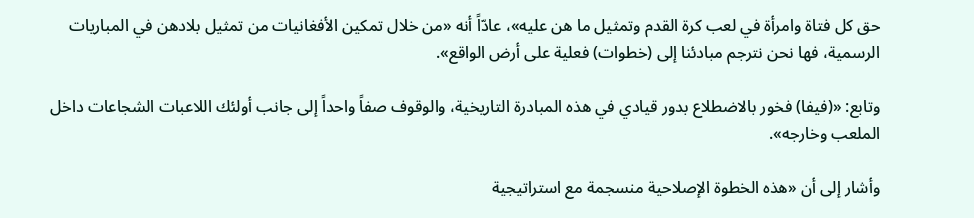حق كل فتاة وامرأة في لعب كرة القدم وتمثيل ما هن عليه»، عادّاً أنه «من خلال تمكين الأفغانيات من تمثيل بلادهن في المباريات الرسمية، فها نحن نترجم مبادئنا إلى (خطوات) فعلية على أرض الواقع».

وتابع: «(فيفا) فخور بالاضطلاع بدور قيادي في هذه المبادرة التاريخية، والوقوف صفاً واحداً إلى جانب أولئك اللاعبات الشجاعات داخل الملعب وخارجه».

وأشار إلى أن «هذه الخطوة الإصلاحية منسجمة مع استراتيجية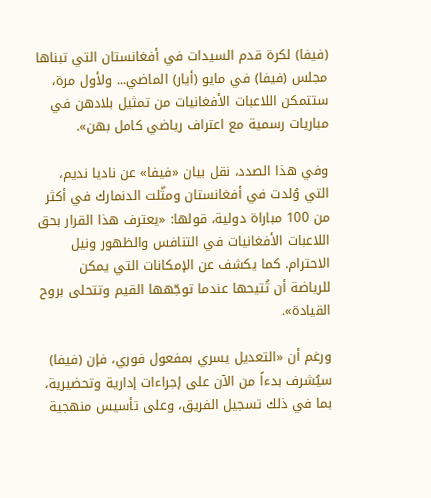(فيفا) لكرة قدم السيدات في أفغانستان التي تبناها مجلس (فيفا) في مايو (أيار) الماضي... ولأول مرة، ستتمكن اللاعبات الأفغانيات من تمثيل بلادهن في مباريات رسمية مع اعتراف رياضي كامل بهن».

وفي هذا الصدد، نقل بيان «فيفا» عن ناديا نديم، التي وُلدت في أفغانستان ومثّلت الدنمارك في أكثر من 100 مباراة دولية، قولها: «يعترف هذا القرار بحق اللاعبات الأفغانيات في التنافس والظهور ونيل الاحترام. كما يكشف عن الإمكانات التي يمكن للرياضة أن تُتيحها عندما توجّهها القيم وتتحلى بروح القيادة».

ورغم أن «التعديل يسري بمفعول فوري، فإن (فيفا) سيُشرف بدءاً من الآن على إجراءات إدارية وتحضيرية، بما في ذلك تسجيل الفريق، وعلى تأسيس منهجية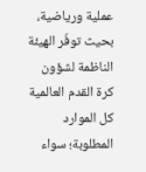عملية ورياضية، بحيث توفّر الهيئة الناظمة لشؤون كرة القدم العالمية كل الموارد المطلوبة؛ سواء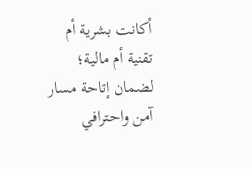أكانت بشرية أم تقنية أم مالية؛ لضمان إتاحة مسار آمن واحترافي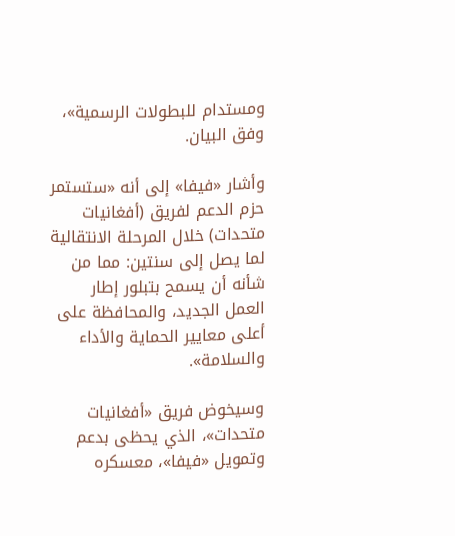ومستدام للبطولات الرسمية»، وفق البيان.

وأشار «فيفا» إلى أنه «ستستمر حزم الدعم لفريق (أفغانيات متحدات) خلال المرحلة الانتقالية لما يصل إلى سنتين: مما من شأنه أن يسمح بتبلور إطار العمل الجديد، والمحافظة على أعلى معايير الحماية والأداء والسلامة».

وسيخوض فريق «أفغانيات متحدات»، الذي يحظى بدعم وتمويل «فيفا»، معسكره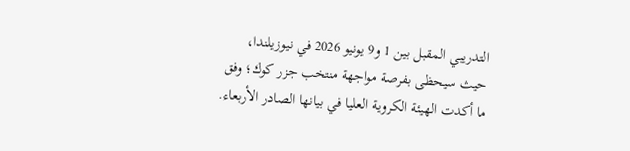التدريبي المقبل بين 1 و9 يونيو 2026 في نيوزيلندا، حيث سيحظى بفرصة مواجهة منتخب جزر كوك؛ وفق ما أكدت الهيئة الكروية العليا في بيانها الصادر الأربعاء.